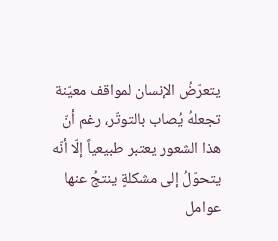يتعرّضُ الإنسان لمواقف معيّنة تجعلهُ يُصاب بالتوتّر، رغم أنّ هذا الشعور يعتبر طبيعياً إلّا أنّه يتحوّلُ إلى مشكلةٍ ينتجُ عنها عوامل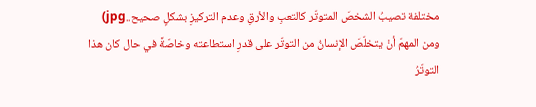مختلفة تصيبُ الشخصَ المتوتّر كالتعبِ والأرقِ وعدم التركيزِ بشكلٍ صحيح..jpg)
ومن المهمّ أنْ يتخلّصَ الإنسانُ من التوتّر على قدرِ استطاعته وخاصّةً في حال كان هذا التوتّرُ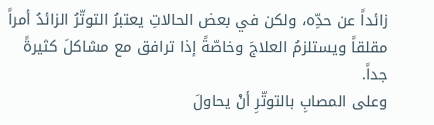زائداً عن حدِّه، ولكن في بعض الحالاتِ يعتبرُ التوتّرُ الزائدُ أمراً مقلقاً ويستلزمُ العلاجَ وخاصّةً إذا ترافق مع مشاكلَ كثيرةً جداً.
وعلى المصابِ بالتوتّرِ أنْ يحاولَ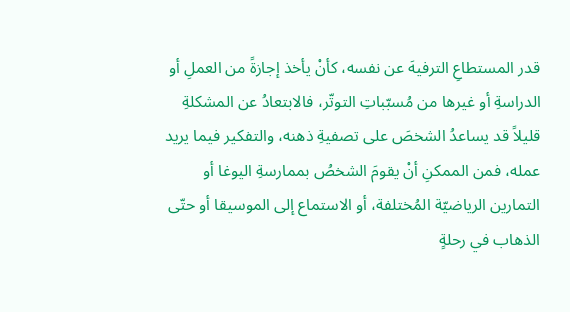قدر المستطاعِ الترفيهَ عن نفسه، كأنْ يأخذ إجازةً من العملِ أو الدراسةِ أو غيرها من مُسبّباتِ التوتّر، فالابتعادُ عن المشكلةِ قليلاً قد يساعدُ الشخصَ على تصفيةِ ذهنه، والتفكير فيما يريد عمله، فمن الممكنِ أنْ يقومَ الشخصُ بممارسةِ اليوغا أو التمارين الرياضيّة المُختلفة، أو الاستماع إلى الموسيقا أو حتّى الذهاب في رحلةٍ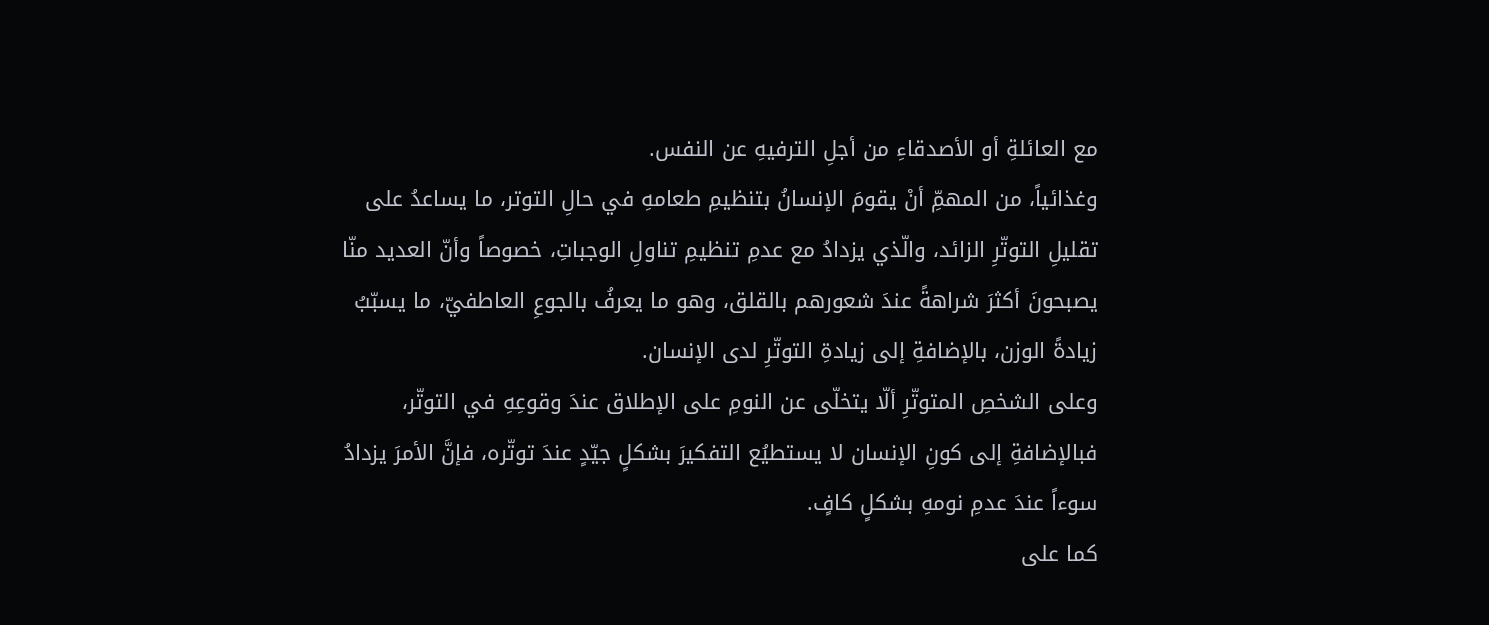مع العائلةِ أو الأصدقاءِ من أجلِ الترفيهِ عن النفس.
وغذائياً، من المهمِّ أنْ يقومَ الإنسانُ بتنظيمِ طعامهِ في حالِ التوتر، ما يساعدُ على تقليلِ التوتّرِ الزائد، والّذي يزدادُ مع عدمِ تنظيمِ تناولِ الوجباتِ، خصوصاً وأنّ العديد منّا يصبحونَ أكثرَ شراهةً عندَ شعورهم بالقلق، وهو ما يعرفُ بالجوعِ العاطفيّ، ما يسبّبُ زيادةً الوزن، بالإضافةِ إلى زيادةِ التوتّرِ لدى الإنسان.
وعلى الشخصِ المتوتّرِ ألّا يتخلّى عن النومِ على الإطلاق عندَ وقوعِهِ في التوتّر، فبالإضافةِ إلى كونِ الإنسان لا يستطيُع التفكيرَ بشكلٍ جيّدٍ عندَ توتّره، فإنَّ الأمرَ يزدادُ سوءاً عندَ عدمِ نومهِ بشكلٍ كافٍ.
كما على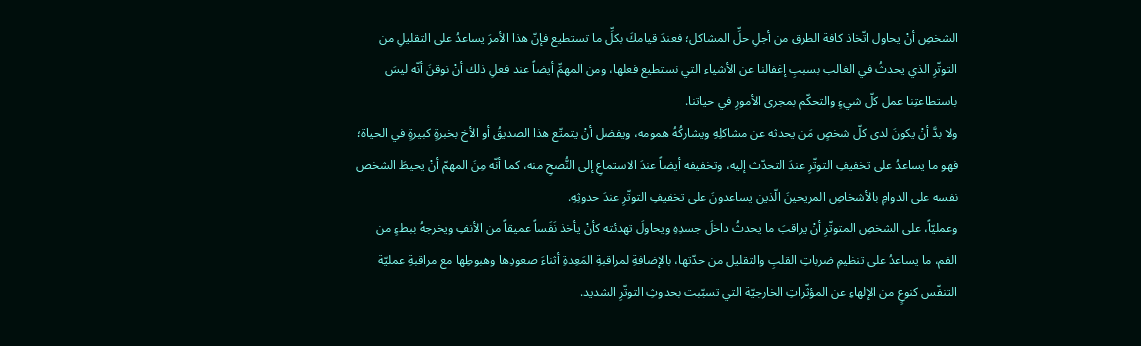الشخصِ أنْ يحاول اتّخاذ كافة الطرق من أجلِ حلِّ المشاكل؛ فعندَ قيامكَ بكلِّ ما تستطيع فإنّ هذا الأمرَ يساعدُ على التقليلِ من التوتّرِ الذي يحدثُ في الغالب بسببِ إغفالنا عن الأشياء التي نستطيع فعلها، ومن المهمِّ أيضاً عند فعلِ ذلك أنْ نوقنَ أنّه ليسَ باستطاعتِنا عمل كلّ شيءٍ والتحكّم بمجرى الأمورِ في حياتنا.
ولا بدَّ أنْ يكونَ لدى كلّ شخصٍ مَن يحدثه عن مشاكلِهِ ويشاركُهُ همومه، ويفضل أنْ يتمتّع هذا الصديقُ أو الأخ بخبرةٍ كبيرةٍ في الحياة؛ فهو ما يساعدُ على تخفيفِ التوتّرِ عندَ التحدّث إليه، وتخفيفه أيضاً عندَ الاستماعِ إلى النُّصحِ منه، كما أنّه مِنَ المهمّ أنْ يحيطَ الشخص نفسه على الدوامِ بالأشخاصِ المريحينَ الّذين يساعدونَ على تخفيفِ التوتّرِ عندَ حدوثِهِ.
وعمليّاً، على الشخصِ المتوتّرِ أنْ يراقبَ ما يحدثُ داخلَ جسدِهِ ويحاولَ تهدئته كأنْ يأخذ نَفَساً عميقاً من الأنفِ ويخرجهُ ببطءٍ من الفم، ما يساعدُ على تنظيمِ ضرباتِ القلبِ والتقليل من حدّتها، بالإضافةِ لمراقبةِ المَعِدةِ أثناءَ صعودِها وهبوطِها مع مراقبةِ عمليّة التنفّس كنوعٍ من الإلهاءِ عن المؤثّراتِ الخارجيّة التي تسبّبت بحدوثِ التوتّرِ الشديد.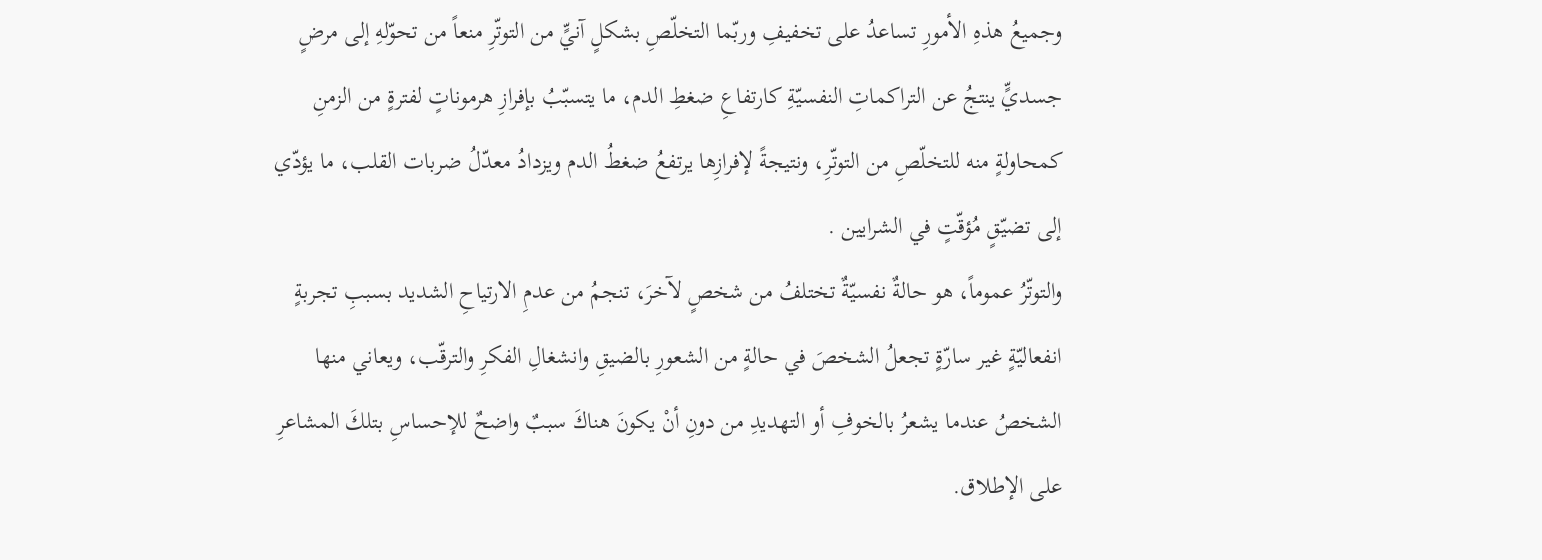وجميعُ هذهِ الأمورِ تساعدُ على تخفيفِ وربّما التخلّصِ بشكلٍ آنيٍّ من التوتّرِ منعاً من تحوّلهِ إلى مرضٍ جسديٍّ ينتجُ عن التراكماتِ النفسيّةِ كارتفاعِ ضغطِ الدم، ما يتسبّبُ بإفرازِ هرموناتٍ لفترةٍ من الزمنِ كمحاولةٍ منه للتخلّصِ من التوتّرِ، ونتيجةً لإفرازِها يرتفعُ ضغطُ الدم ويزدادُ معدّلُ ضربات القلب، ما يؤدّي إلى تضيّقٍ مُؤقّتٍ في الشرايين .
والتوتّرُ عموماً، هو حالةٌ نفسيّةٌ تختلفُ من شخصٍ لآخرَ، تنجمُ من عدمِ الارتياحِ الشديد بسببِ تجربةٍ انفعاليّةٍ غير سارّةٍ تجعلُ الشخصَ في حالةٍ من الشعورِ بالضيقِ وانشغالِ الفكرِ والترقّب، ويعاني منها الشخصُ عندما يشعرُ بالخوفِ أو التهديدِ من دونِ أنْ يكونَ هناكَ سببٌ واضحٌ للإحساسِ بتلكَ المشاعرِ على الإطلاق.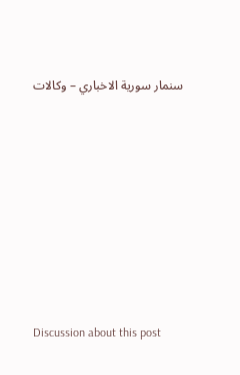سنمار سورية الاخباري – وكالات











Discussion about this post